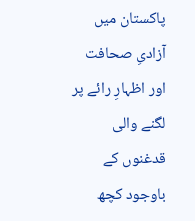پاکستان میں آزادیِ صحافت اور اظہارِ رائے پر لگنے والی قدغنوں کے باوجود کچھ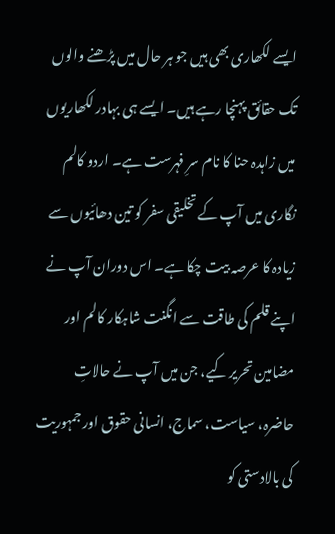ایسے لکھاری بھی ہیں جو ہر حال میں پڑھنے والوں تک حقائق پہنچا رہے ہیں۔ ایسے ہی بہادر لکھاریوں میں زاہدہ حنا کا نام سرِ فہرست ہے۔ اردو کالم نگاری میں آپ کے تخلیقی سفر کو تین دھائیوں سے زیادہ کا عرصہ بیت چکا ہے۔ اس دوران آپ نے اپنے قلم کی طاقت سے انگنت شاہکار کالم اور مضامین تحریر کیے، جن میں آپ نے حالاتِ حاضرہ، سیاست، سماج، انسانی حقوق اور جمہوریت کی بالادستی کو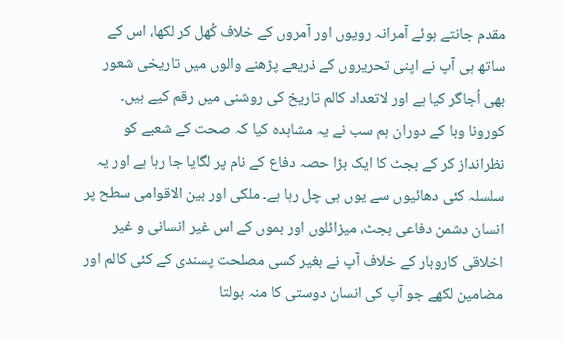مقدم جانتے ہوئے آمرانہ رویوں اور آمروں کے خلاف کُھل کر لکھا، اس کے ساتھ ہی آپ نے اپنی تحریروں کے ذریعے پڑھنے والوں میں تاریخی شعور بھی اُجاگر کیا ہے اور لاتعداد کالم تاریخ کی روشنی میں رقم کیے ہیں۔
کورونا وبا کے دوران ہم سب نے یہ مشاہدہ کیا کہ صحت کے شعبے کو نظرانداز کر کے بجٹ کا ایک بڑا حصہ دفاع کے نام پر لگایا جا رہا ہے اور یہ سلسلہ کئی دھائیوں سے یوں ہی چل رہا ہے۔ ملکی اور بین الاقوامی سطح پر انسان دشمن دفاعی بجٹ، میزائلوں اور بموں کے اس غیر انسانی و غیر اخلاقی کاروبار کے خلاف آپ نے بغیر کسی مصلحت پسندی کے کئی کالم اور مضامین لکھے جو آپ کی انسان دوستی کا منہ بولتا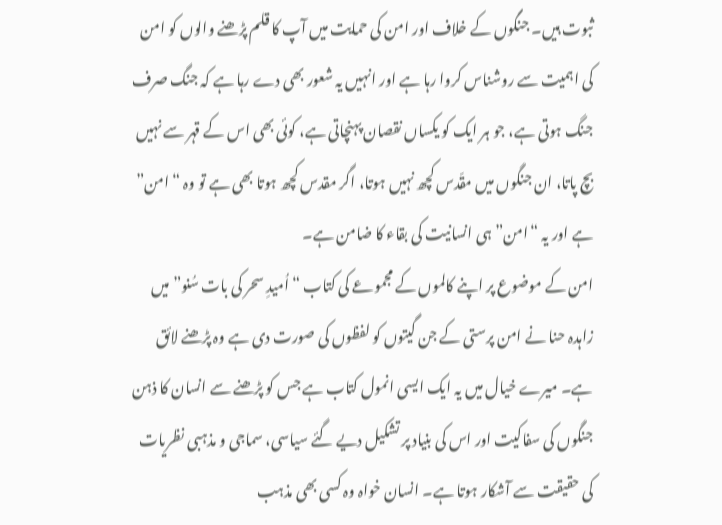ثبوت ہیں۔ جنگوں کے خلاف اور امن کی حمایت میں آپ کا قلم پڑھنے والوں کو امن کی اہمیت سے روشناس کروا رہا ہے اور انہیں یہ شعور بھی دے رہا ہے کہ جنگ صرف جنگ ہوتی ہے، جو ہر ایک کو یکساں نقصان پہنچاتی ہے، کوئی بھی اس کے قہر سے نہیں بچ پاتا، ان جنگوں میں مقّدس کچھ نہیں ہوتا، اگر مقدس کچھ ہوتا بھی ہے تو وہ “امن” ہے اور یہ “امن” ہی انسانیت کی بقاء کا ضامن ہے۔
امن کے موضوع پر اپنے کالموں کے مجموعے کی کتاب “اُمیدِ سحر کی بات سُنو” میں زاہدہ حنا نے امن پرستی کے جن گیتوں کو لفظوں کی صورت دی ہے وہ پڑھنے لائق ہے۔ میرے خیال میں یہ ایک ایسی انمول کتاب ہے جس کو پڑھنے سے انسان کا ذہن جنگوں کی سفاکیت اور اس کی بنیاد پر تشکیل دیے گئے سیاسی، سماجی و مذہبی نظریات کی حقیقت سے آشکار ہوتا ہے۔ انسان خواہ وہ کسی بھی مذہب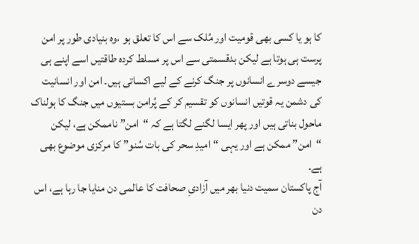کا ہو یا کسی بھی قومیت اور مُلک سے اس کا تعلق ہو ،وہ بنیادی طور پر امن پرست ہی ہوتا ہے لیکن بدقسمتی سے اس پر مسلط کردہ طاقتیں اسے اپنے ہی جیسے دوسرے انسانوں پر جنگ کرنے کے لیے اکساتی ہیں۔ امن اور انسانیت کی دشمن یہ قوتیں انسانوں کو تقسیم کر کے پُرامن بستیوں میں جنگ کا ہولناک ماحول بناتی ہیں اور پھر ایسا لگنے لگتا ہے کہ “امن” ناممکن ہے، لیکن “امن” ممکن ہے اور یہی “امیدِ سحر کی بات سُنو” کا مرکزی موضوع بھی ہے۔
آج پاکستان سمیت دنیا بھر میں آزادیِ صحافت کا عالمی دن منایا جا رہا ہے، اس دن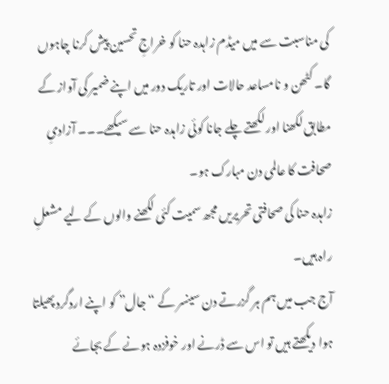کی مناسبت سے میں میڈم زاہدہ حنا کو خراجِ تحسین پیش کرنا چاہوں گا۔ کٹھن و نامساعد حالات اور تاریک دور میں اپنے ضمیر کی آواز کے مطابق لکھنا اور لکھتے چلے جانا کوئی زاہدہ حنا سے سیکھے۔۔۔ آزادیِ صحافت کا عالمی دن مبارک ہو۔
زاہدہ حنا کی صحافتی تحریریں مجھ سمیت کئی لکھنے والوں کے لیے مشعلِ راہ ہیں۔
آج جب میں ہم ہر گزرتے دن سینسر کے “جال” کو اپنے اردگرد پھیلتا ہوا دیکھتے ہیں تو اس سے ڈرنے اور خوفزدہ ہونے کے بجائے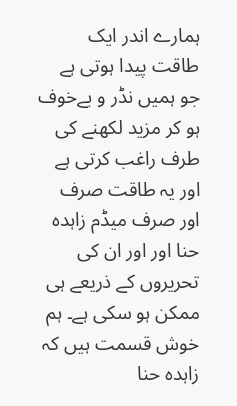ہمارے اندر ایک طاقت پیدا ہوتی ہے جو ہمیں نڈر و بےخوف ہو کر مزید لکھنے کی طرف راغب کرتی ہے اور یہ طاقت صرف اور صرف میڈم زاہدہ حنا اور اور ان کی تحریروں کے ذریعے ہی ممکن ہو سکی ہے۔ ہم خوش قسمت ہیں کہ زاہدہ حنا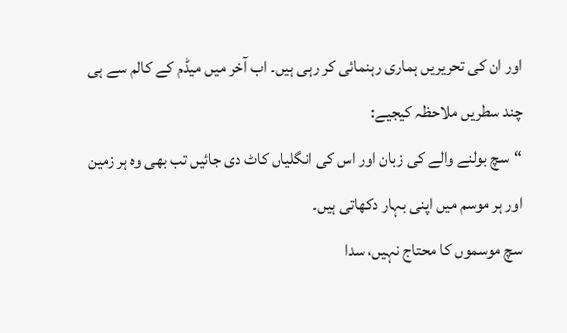اور ان کی تحریریں ہماری رہنمائی کر رہی ہیں۔ اب آخر میں میڈم کے کالم سے ہی چند سطریں ملاحظہ کیجیے:
“سچ بولنے والے کی زبان اور اس کی انگلیاں کاٹ دی جائیں تب بھی وہ ہر زمین اور ہر موسم میں اپنی بہار دکھاتی ہیں۔
سچ موسموں کا محتاج نہیں، سدا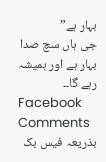بہار ہے”
جی ہاں سچ صدا بہار ہے اور ہمیشہ رہے گا۔۔
Facebook Comments
بذریعہ فیس بک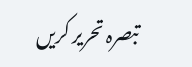تبصرہ تحریر کریں